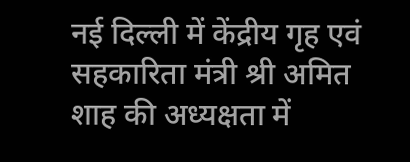नई दिल्ली में केंद्रीय गृह एवं सहकारिता मंत्री श्री अमित शाह की अध्यक्षता में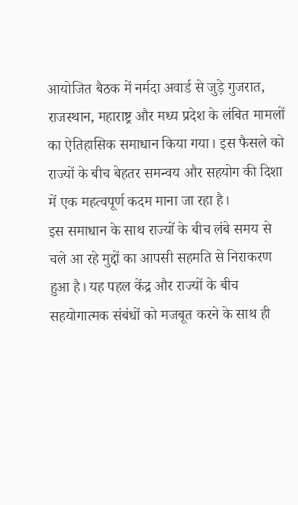आयोजित बैठक में नर्मदा अवार्ड से जुड़े गुजरात, राजस्थान, महाराष्ट्र और मध्य प्रदेश के लंबित मामलों का ऐतिहासिक समाधान किया गया। इस फैसले को राज्यों के बीच बेहतर समन्वय और सहयोग की दिशा में एक महत्वपूर्ण कदम माना जा रहा है।
इस समाधान के साथ राज्यों के बीच लंबे समय से चले आ रहे मुद्दों का आपसी सहमति से निराकरण हुआ है। यह पहल केंद्र और राज्यों के बीच सहयोगात्मक संबंधों को मजबूत करने के साथ ही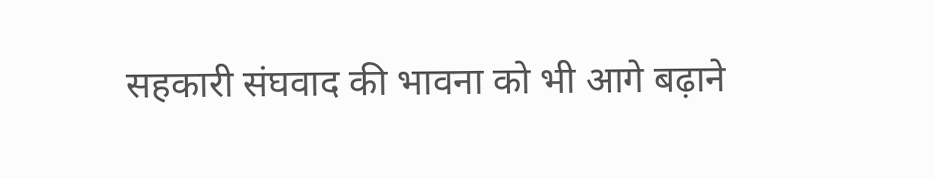सहकारी संघवाद की भावना को भी आगे बढ़ाने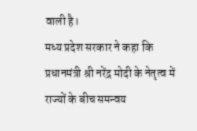वाली है।
मध्य प्रदेश सरकार ने कहा कि प्रधानमंत्री श्री नरेंद्र मोदी के नेतृत्व में राज्यों के बीच समन्वय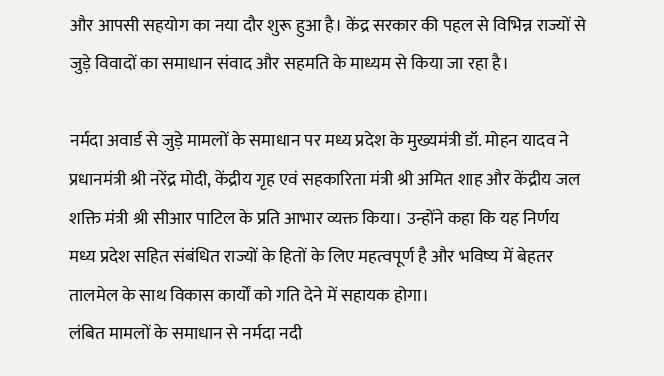और आपसी सहयोग का नया दौर शुरू हुआ है। केंद्र सरकार की पहल से विभिन्न राज्यों से जुड़े विवादों का समाधान संवाद और सहमति के माध्यम से किया जा रहा है।

नर्मदा अवार्ड से जुड़े मामलों के समाधान पर मध्य प्रदेश के मुख्यमंत्री डॉ. मोहन यादव ने प्रधानमंत्री श्री नरेंद्र मोदी, केंद्रीय गृह एवं सहकारिता मंत्री श्री अमित शाह और केंद्रीय जल शक्ति मंत्री श्री सीआर पाटिल के प्रति आभार व्यक्त किया। उन्होंने कहा कि यह निर्णय मध्य प्रदेश सहित संबंधित राज्यों के हितों के लिए महत्वपूर्ण है और भविष्य में बेहतर तालमेल के साथ विकास कार्यों को गति देने में सहायक होगा।
लंबित मामलों के समाधान से नर्मदा नदी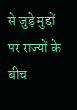से जुड़े मुद्दों पर राज्यों के बीच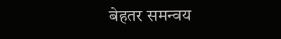बेहतर समन्वय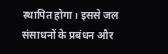स्थापित होगा। इससे जल संसाधनों के प्रबंधन और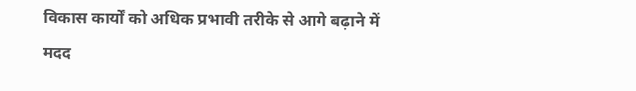विकास कार्यों को अधिक प्रभावी तरीके से आगे बढ़ाने में मदद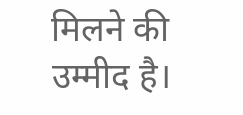मिलने की उम्मीद है।